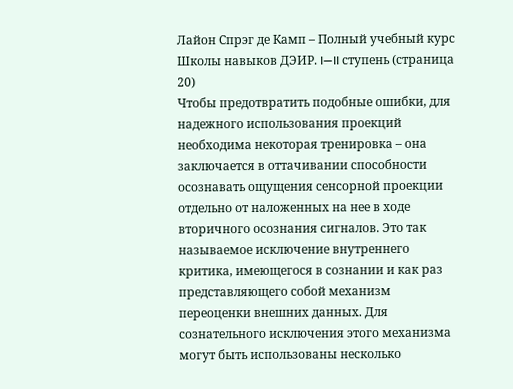Лайон Спрэг де Камп – Полный учебный курс Школы навыков ДЭИР. I—II ступень (страница 20)
Чтобы предотвратить подобные ошибки, для надежного использования проекций необходима некоторая тренировка – она заключается в оттачивании способности осознавать ощущения сенсорной проекции отдельно от наложенных на нее в ходе вторичного осознания сигналов. Это так называемое исключение внутреннего критика, имеющегося в сознании и как раз представляющего собой механизм переоценки внешних данных. Для сознательного исключения этого механизма могут быть использованы несколько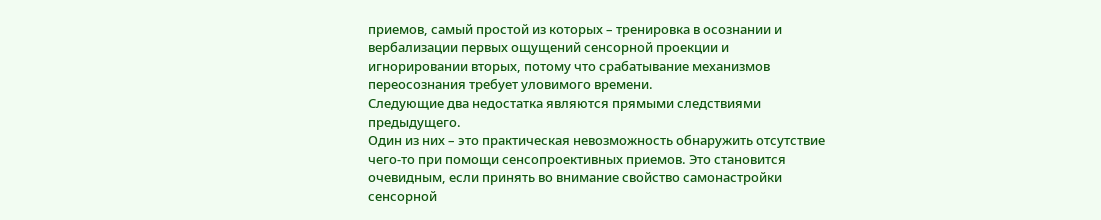приемов, самый простой из которых – тренировка в осознании и вербализации первых ощущений сенсорной проекции и игнорировании вторых, потому что срабатывание механизмов переосознания требует уловимого времени.
Следующие два недостатка являются прямыми следствиями предыдущего.
Один из них – это практическая невозможность обнаружить отсутствие чего-то при помощи сенсопроективных приемов. Это становится очевидным, если принять во внимание свойство самонастройки сенсорной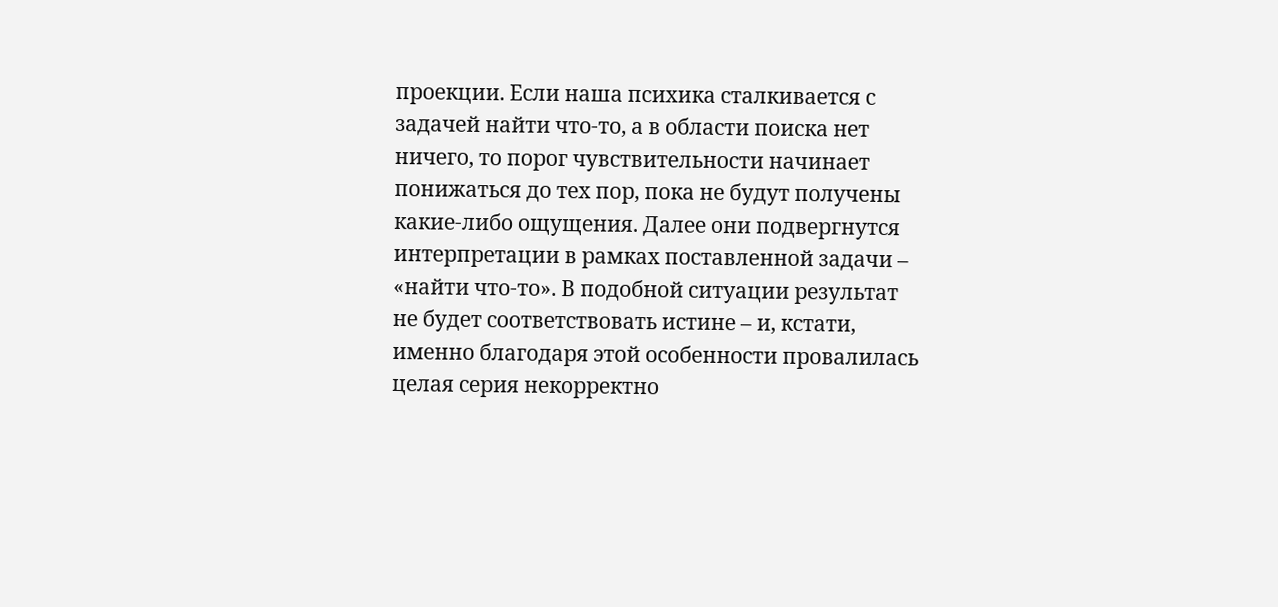проекции. Если наша психика сталкивается с задачей найти что-то, а в области поиска нет ничего, то порог чувствительности начинает понижаться до тех пор, пока не будут получены какие-либо ощущения. Далее они подвергнутся интерпретации в рамках поставленной задачи – «найти что-то». В подобной ситуации результат не будет соответствовать истине – и, кстати, именно благодаря этой особенности провалилась целая серия некорректно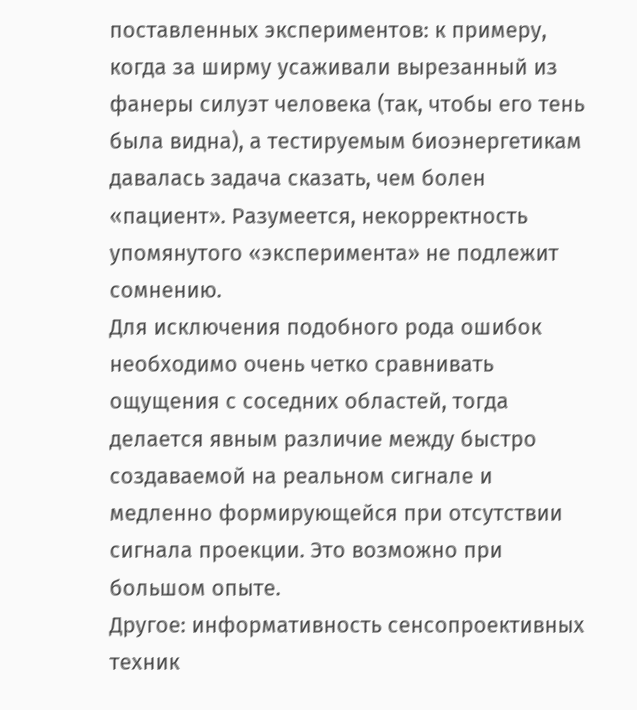поставленных экспериментов: к примеру, когда за ширму усаживали вырезанный из фанеры силуэт человека (так, чтобы его тень была видна), а тестируемым биоэнергетикам давалась задача сказать, чем болен «пациент». Разумеется, некорректность упомянутого «эксперимента» не подлежит сомнению.
Для исключения подобного рода ошибок необходимо очень четко сравнивать ощущения с соседних областей, тогда делается явным различие между быстро создаваемой на реальном сигнале и медленно формирующейся при отсутствии сигнала проекции. Это возможно при большом опыте.
Другое: информативность сенсопроективных техник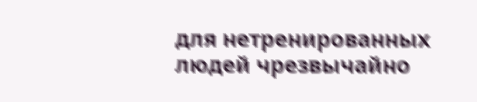для нетренированных людей чрезвычайно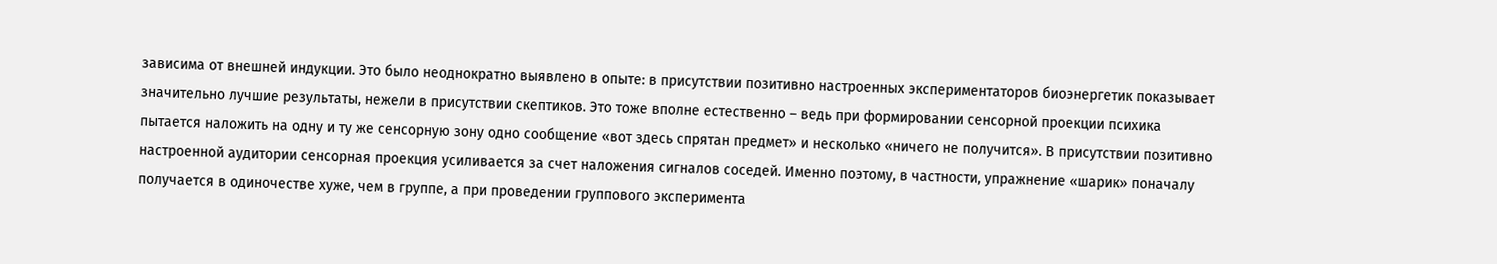зависима от внешней индукции. Это было неоднократно выявлено в опыте: в присутствии позитивно настроенных экспериментаторов биоэнергетик показывает значительно лучшие результаты, нежели в присутствии скептиков. Это тоже вполне естественно – ведь при формировании сенсорной проекции психика пытается наложить на одну и ту же сенсорную зону одно сообщение «вот здесь спрятан предмет» и несколько «ничего не получится». В присутствии позитивно настроенной аудитории сенсорная проекция усиливается за счет наложения сигналов соседей. Именно поэтому, в частности, упражнение «шарик» поначалу получается в одиночестве хуже, чем в группе, а при проведении группового эксперимента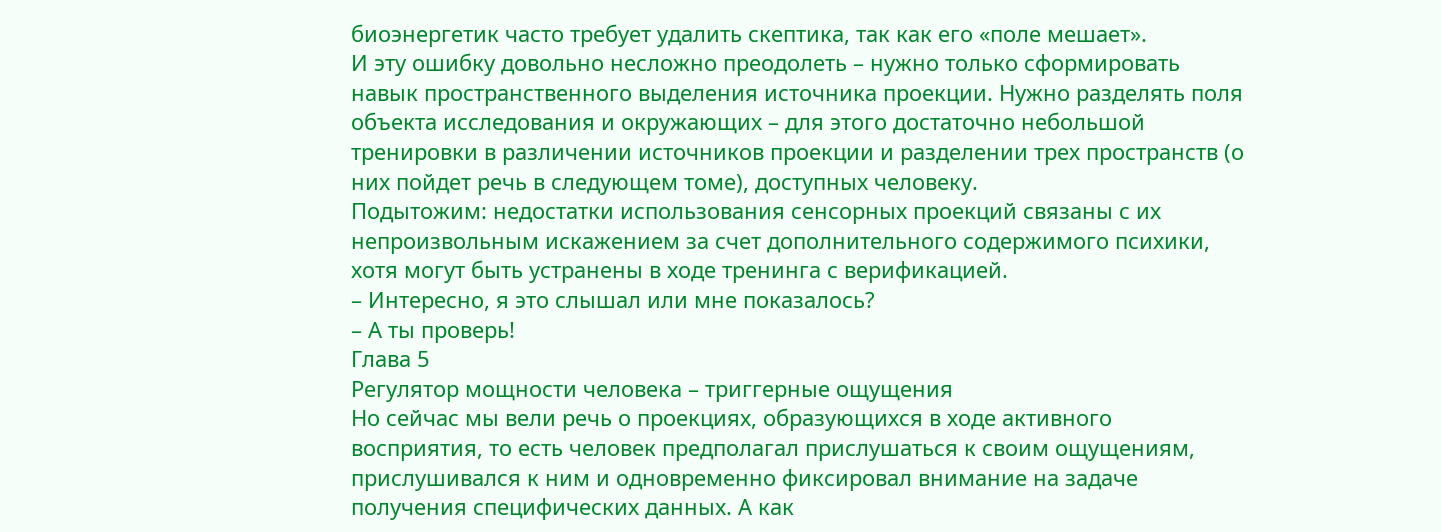биоэнергетик часто требует удалить скептика, так как его «поле мешает».
И эту ошибку довольно несложно преодолеть – нужно только сформировать навык пространственного выделения источника проекции. Нужно разделять поля объекта исследования и окружающих – для этого достаточно небольшой тренировки в различении источников проекции и разделении трех пространств (о них пойдет речь в следующем томе), доступных человеку.
Подытожим: недостатки использования сенсорных проекций связаны с их непроизвольным искажением за счет дополнительного содержимого психики, хотя могут быть устранены в ходе тренинга с верификацией.
– Интересно, я это слышал или мне показалось?
– А ты проверь!
Глава 5
Регулятор мощности человека – триггерные ощущения
Но сейчас мы вели речь о проекциях, образующихся в ходе активного восприятия, то есть человек предполагал прислушаться к своим ощущениям, прислушивался к ним и одновременно фиксировал внимание на задаче получения специфических данных. А как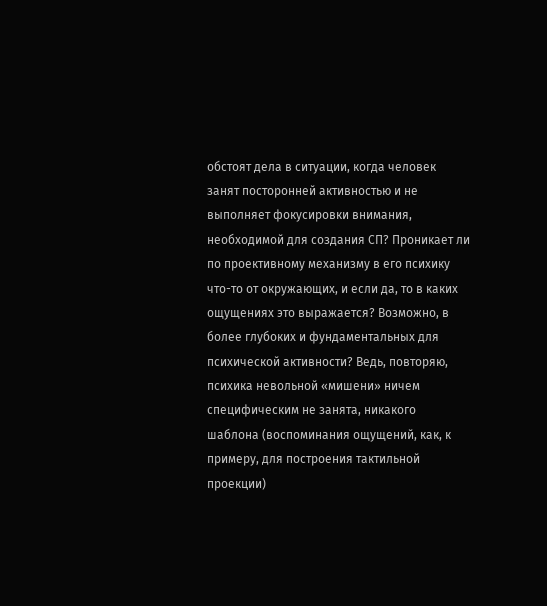обстоят дела в ситуации, когда человек занят посторонней активностью и не выполняет фокусировки внимания, необходимой для создания СП? Проникает ли по проективному механизму в его психику что-то от окружающих, и если да, то в каких ощущениях это выражается? Возможно, в более глубоких и фундаментальных для психической активности? Ведь, повторяю, психика невольной «мишени» ничем специфическим не занята, никакого шаблона (воспоминания ощущений, как, к примеру, для построения тактильной проекции)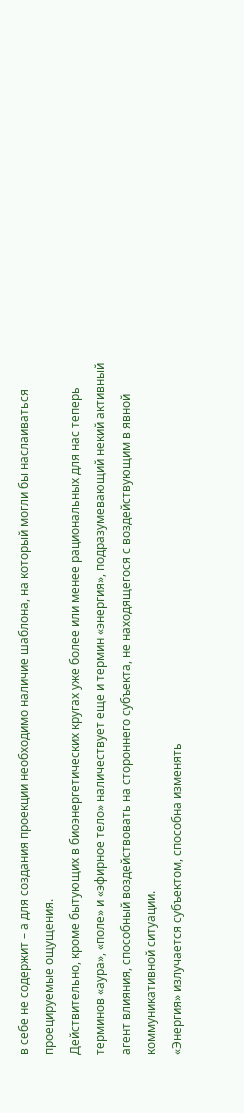в себе не содержит – а для создания проекции необходимо наличие шаблона, на который могли бы наслаиваться проецируемые ощущения.
Действительно, кроме бытующих в биоэнергетических кругах уже более или менее рациональных для нас теперь терминов «аура», «поле» и «эфирное тело» наличествует еще и термин «энергия», подразумевающий некий активный агент влияния, способный воздействовать на стороннего субъекта, не находящегося с воздействующим в явной коммуникативной ситуации.
«Энергия» излучается субъектом, способна изменять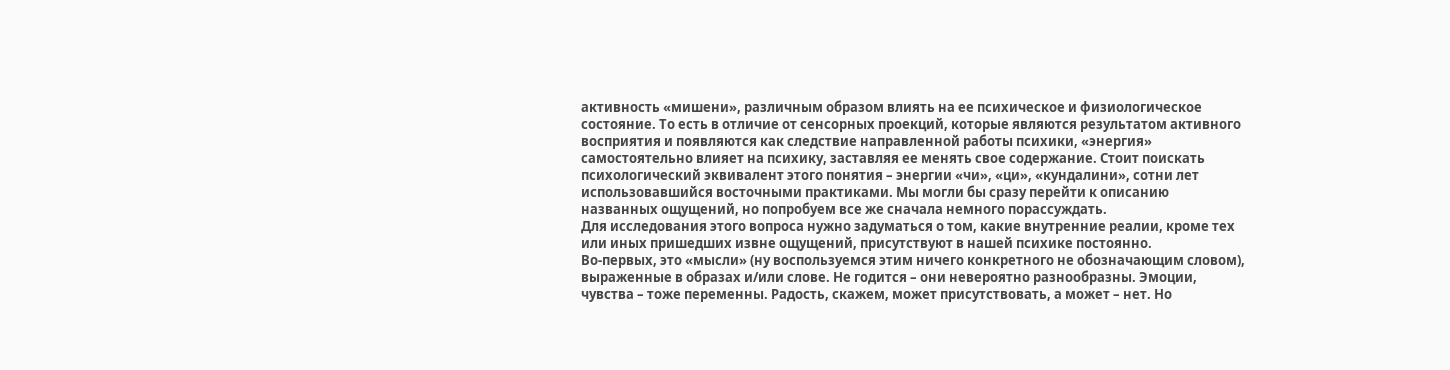активность «мишени», различным образом влиять на ее психическое и физиологическое состояние. То есть в отличие от сенсорных проекций, которые являются результатом активного восприятия и появляются как следствие направленной работы психики, «энергия» самостоятельно влияет на психику, заставляя ее менять свое содержание. Стоит поискать психологический эквивалент этого понятия – энергии «чи», «ци», «кундалини», сотни лет использовавшийся восточными практиками. Мы могли бы сразу перейти к описанию названных ощущений, но попробуем все же сначала немного порассуждать.
Для исследования этого вопроса нужно задуматься о том, какие внутренние реалии, кроме тех или иных пришедших извне ощущений, присутствуют в нашей психике постоянно.
Во-первых, это «мысли» (ну воспользуемся этим ничего конкретного не обозначающим словом), выраженные в образах и/или слове. Не годится – они невероятно разнообразны. Эмоции, чувства – тоже переменны. Радость, скажем, может присутствовать, а может – нет. Но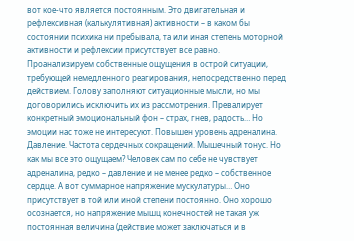вот кое-что является постоянным. Это двигательная и рефлексивная (калькулятивная) активности – в каком бы состоянии психика ни пребывала, та или иная степень моторной активности и рефлексии присутствует все равно.
Проанализируем собственные ощущения в острой ситуации, требующей немедленного реагирования, непосредственно перед действием. Голову заполняют ситуационные мысли, но мы договорились исключить их из рассмотрения. Превалирует конкретный эмоциональный фон – страх, гнев, радость… Но эмоции нас тоже не интересуют. Повышен уровень адреналина. Давление. Частота сердечных сокращений. Мышечный тонус. Но как мы все это ощущаем? Человек сам по себе не чувствует адреналина, редко – давление и не менее редко – собственное сердце. А вот суммарное напряжение мускулатуры… Оно присутствует в той или иной степени постоянно. Оно хорошо осознается, но напряжение мышц конечностей не такая уж постоянная величина (действие может заключаться и в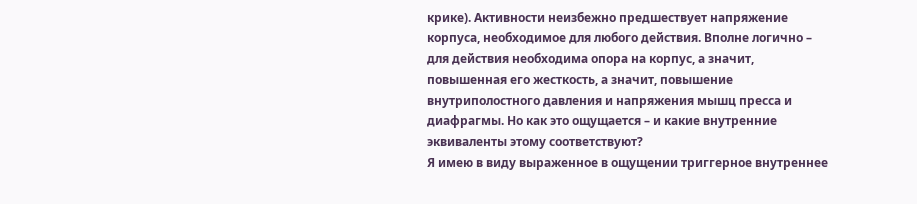крике). Активности неизбежно предшествует напряжение корпуса, необходимое для любого действия. Вполне логично – для действия необходима опора на корпус, а значит, повышенная его жесткость, а значит, повышение внутриполостного давления и напряжения мышц пресса и диафрагмы. Но как это ощущается – и какие внутренние эквиваленты этому соответствуют?
Я имею в виду выраженное в ощущении триггерное внутреннее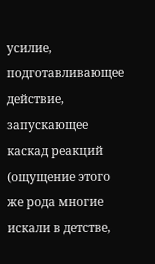усилие, подготавливающее действие, запускающее каскад реакций (ощущение этого же рода многие искали в детстве,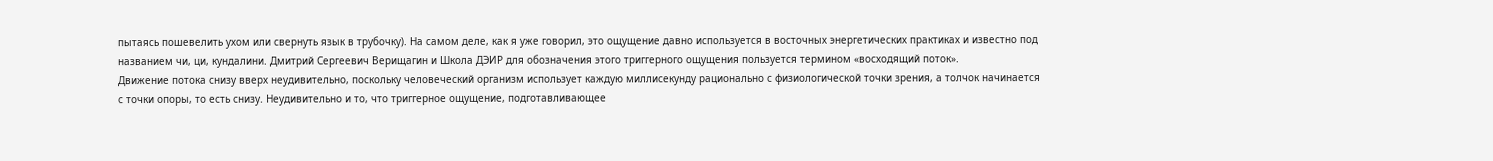пытаясь пошевелить ухом или свернуть язык в трубочку). На самом деле, как я уже говорил, это ощущение давно используется в восточных энергетических практиках и известно под названием чи, ци, кундалини. Дмитрий Сергеевич Верищагин и Школа ДЭИР для обозначения этого триггерного ощущения пользуется термином «восходящий поток».
Движение потока снизу вверх неудивительно, поскольку человеческий организм использует каждую миллисекунду рационально с физиологической точки зрения, а толчок начинается с точки опоры, то есть снизу. Неудивительно и то, что триггерное ощущение, подготавливающее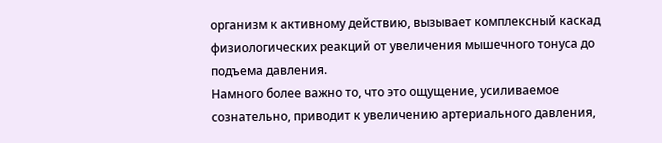организм к активному действию, вызывает комплексный каскад физиологических реакций от увеличения мышечного тонуса до подъема давления.
Намного более важно то, что это ощущение, усиливаемое сознательно, приводит к увеличению артериального давления,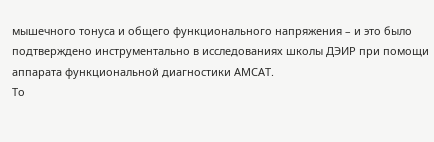мышечного тонуса и общего функционального напряжения – и это было подтверждено инструментально в исследованиях школы ДЭИР при помощи аппарата функциональной диагностики АМСАТ.
То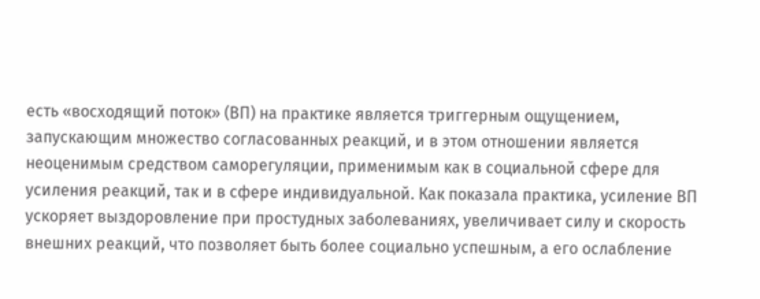есть «восходящий поток» (ВП) на практике является триггерным ощущением, запускающим множество согласованных реакций, и в этом отношении является неоценимым средством саморегуляции, применимым как в социальной сфере для усиления реакций, так и в сфере индивидуальной. Как показала практика, усиление ВП ускоряет выздоровление при простудных заболеваниях, увеличивает силу и скорость внешних реакций, что позволяет быть более социально успешным, а его ослабление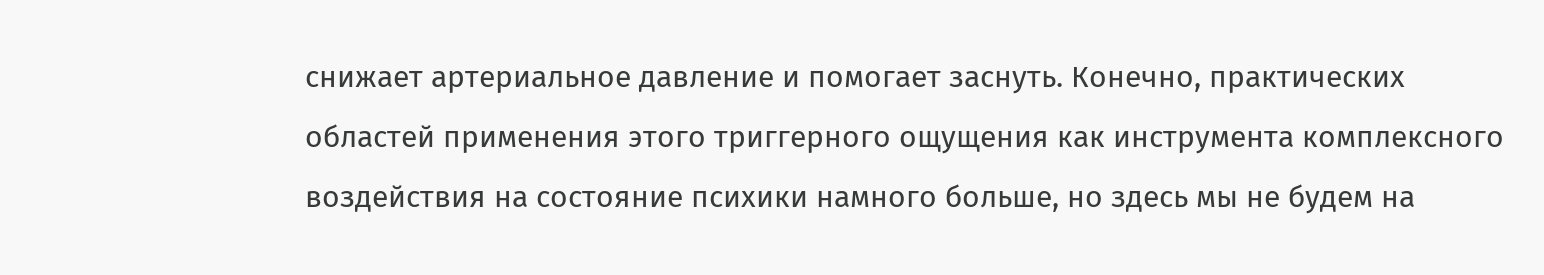снижает артериальное давление и помогает заснуть. Конечно, практических областей применения этого триггерного ощущения как инструмента комплексного воздействия на состояние психики намного больше, но здесь мы не будем на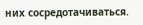них сосредотачиваться.